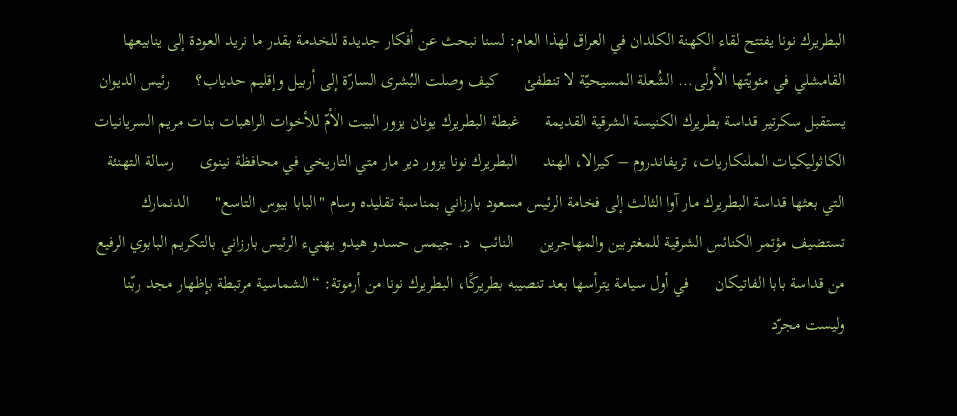البطريرك نونا يفتتح لقاء الكهنة الكلدان في العراق لهذا العام: لسنا نبحث عن أفكار جديدة للخدمة بقدر ما نريد العودة إلى ينابيعها      القامشلي في مئويّتها الأولى... الشُعلة المسيحيّة لا تنطفئ      كيف وصلت البُشرى السارّة إلى أربيل وإقليم حدياب؟      رئيس الديوان يستقبل سكرتير قداسة بطريرك الكنيسة الشرقية القديمة      غبطة البطريرك يونان يزور البيت الأمّ للأخوات الراهبات بنات مريم السريانيات الكاثوليكيات الملنكاريات، تريفاندروم – كيرالا، الهند      البطريرك نونا يزور دير مار متي التاريخي في محافظة نينوى      رسالة التهنئة التي بعثها قداسة البطريرك مار آوا الثالث إلى فخامة الرئيس مسعود بارزاني بمناسبة تقليده وسام "البابا بيوس التاسع"      الدنمارك تستضيف مؤتمر الكنائس الشرقية للمغتربين والمهاجرين      النائب  د. جيمس حسدو هيدو يهنيء الرئيس بارزاني بالتكريم البابوي الرفيع من قداسة بابا الفاتيكان      في أول سيامة يترأسها بعد تنصيبه بطريركًا، البطريرك نونا من أرموتة: “الشماسية مرتبطة بإظهار مجد ربّنا وليست مجرّد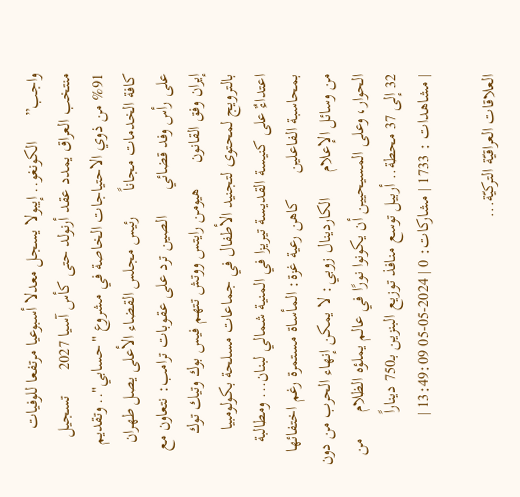واجب”      الكونغو.. إيبولا يسجل معدلا أسبوعيا مرتفعا للوفيات      منتخب العراق يمدد عقد أرنولد حتى كأس آسيا 2027      تسجيل 91% من ذوي الاحتياجات الخاصة في مشروع "حسابي".. وتقديم كافة الخدمات مجاناً      رئيس مجلس القضاء الأعلى يصل طهران على رأس وفد قضائي      الصين ترد على عقوبات ترامب: نتعاون مع إيران وفق القانون      هيومن رايتس ووتش تتهم فيس بوك وتيك توك بالترويج لمحتوى لتجنيد الأطفال في جماعات مسلحة بكولومبيا      اعتداءٌ على كنيسة القديسة تيريزا في المنية شمالي لبنان... ومطالبة بمحاسبة الفاعلين      كاهن رعية غزة: المأساة مستمرة رغم اختفائها من وسائل الإعلام      الكاردينال زوبي: لا يمكن إنهاء الحرب من دون الحوار، وعلى المسيحيين أن يكونوا نورًا في عالم يملؤه الظلام      من 32 إلى 37 محطة.. أربيل توسع منافذ توزيع البنزين بـ750 ديناراً
| مشاهدات : 1733 | مشاركات: 0 | 2024-05-05 13:49:09 |

العلاقات العراقيّة التركيّة...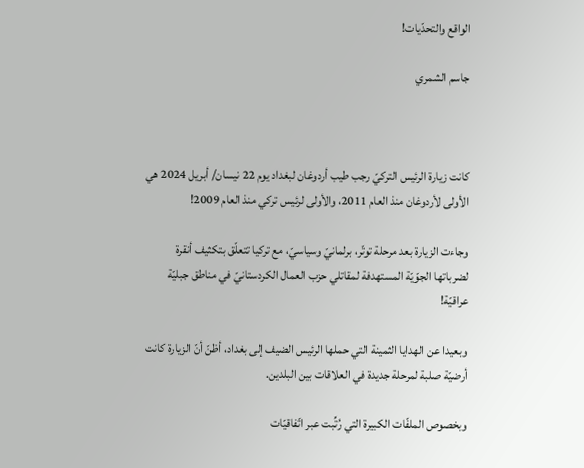الواقع والتحدّيات!

جاسم الشمري



كانت زيارة الرئيس التركيّ رجب طيب أردوغان لبغداد يوم 22 نيسان/ أبريل 2024 هي الأولى لأردوغان منذ العام 2011، والأولى لرئيس تركي منذ العام 2009!

وجاءت الزيارة بعد مرحلة توتّر، برلمانيّ وسياسيّ، مع تركيا تتعلّق بتكثيف أنقرة لضرباتها الجوّيّة المستهدفة لمقاتلي حزب العمال الكردستانيّ في مناطق جبليّة عراقيّة!

وبعيدا عن الهدايا الثمينة التي حملها الرئيس الضيف إلى بغداد، أظنّ أنّ الزيارة كانت أرضيّة صلبة لمرحلة جديدة في العلاقات بين البلدين.

وبخصوص الملفّات الكبيرة التي رُتِّبت عبر اتّفاقيّات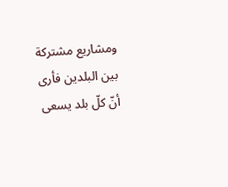ومشاريع مشتركة بين البلدين فأرى أنّ كلّ بلد يسعى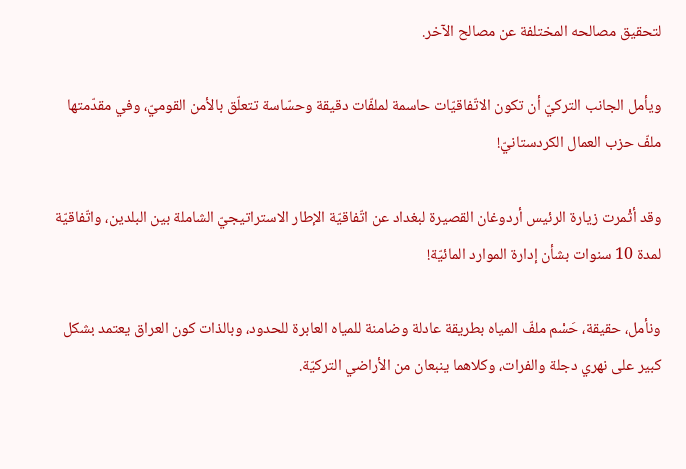لتحقيق مصالحه المختلفة عن مصالح الآخر.

ويأمل الجانب التركيّ أن تكون الاتّفاقيّات حاسمة لملفّات دقيقة وحسّاسة تتعلّق بالأمن القوميّ، وفي مقدّمتها ملفّ حزب العمال الكردستانيّ!

وقد أثْمرت زيارة الرئيس أردوغان القصيرة لبغداد عن اتّفاقيّة الإطار الاستراتيجيّ الشاملة بين البلدين، واتّفاقيّة لمدة 10 سنوات بشأن إدارة الموارد المائيّة!

ونأمل، حقيقة، حَسْم ملفّ المياه بطريقة عادلة وضامنة للمياه العابرة للحدود، وبالذات كون العراق يعتمد بشكل كبير على نهري دجلة والفرات، وكلاهما ينبعان من الأراضي التركيّة.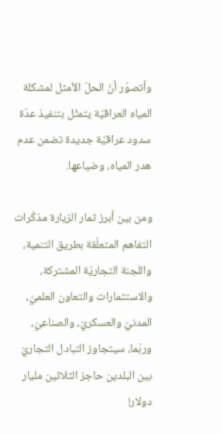وأتصوّر أنّ الحلّ الأمثل لمشكلة المياه العراقيّة يتمثّل بتنفيذ عدّة سدود عراقيّة جديدة تضمن عدم هدر المياه، وضياعها.

ومن بين أبرز ثمار الزيارة مذكّرات التفاهم المتعلّقة بطريق التنمية، واللجنة التجاريّة المشتركة، والاستثمارات والتعاون العلميّ، المدنيّ والعسكريّ، والصناعيّ، وربّما، سيتجاوز التبادل التجاريّ بين البلدين حاجز الثلاثين مليار دولار!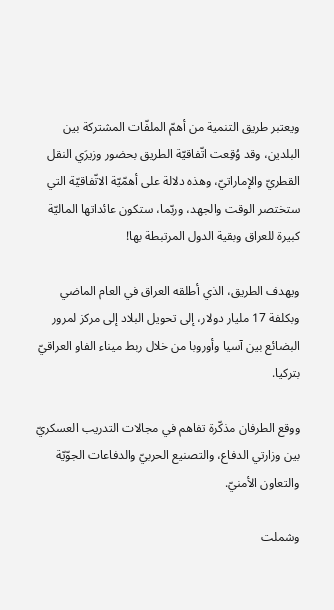ويعتبر طريق التنمية من أهمّ الملفّات المشتركة بين البلدين، وقد وُقِعت اتّفاقيّة الطريق بحضور وزيرَي النقل القطريّ والإماراتيّ، وهذه دلالة على أهمّيّة الاتّفاقيّة التي ستختصر الوقت والجهد، وربّما، ستكون عائداتها الماليّة كبيرة للعراق وبقية الدول المرتبطة بها!

ويهدف الطريق، الذي أطلقه العراق في العام الماضي وبكلفة 17 مليار دولار، إلى تحويل البلاد إلى مركز لمرور البضائع بين آسيا وأوروبا من خلال ربط ميناء الفاو العراقيّ بتركيا.

ووقع الطرفان مذكّرة تفاهم في مجالات التدريب العسكريّ بين وزارتي الدفاع، والتصنيع الحربيّ والدفاعات الجوّيّة والتعاون الأمنيّ.

وشملت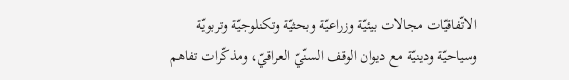الاتّفاقيّات مجالات بيئيّة وزراعيّة وبحثيّة وتكنلوجيّة وتربويّة وسياحيّة ودينيّة مع ديوان الوقف السنّيّ العراقيّ، ومذكّرات تفاهم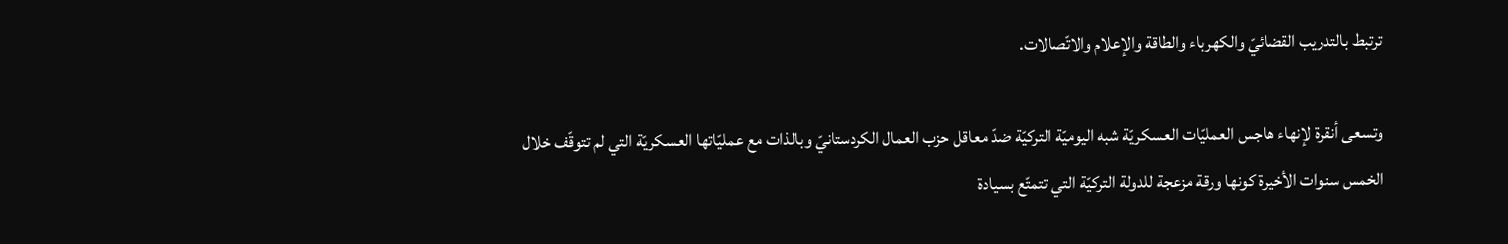ترتبط بالتدريب القضائيّ والكهرباء والطاقة والإعلام والاتّصالات.

وتسعى أنقرة لإنهاء هاجس العمليّات العسكريّة شبه اليوميّة التركيّة ضدّ معاقل حزب العمال الكردستانيّ وبالذات مع عمليّاتها العسكريّة التي لم تتوقّف خلال الخمس سنوات الأخيرة كونها ورقة مزعجة للدولة التركيّة التي تتمتّع بسيادة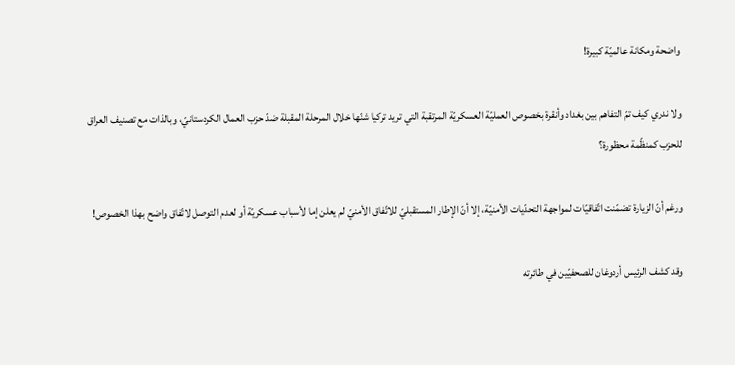واضحة ومكانة عالميّة كبيرة!

ولا ندري كيف تمّ التفاهم بين بغداد وأنقرة بخصوص العمليّة العسكريّة المرتقبة التي تريد تركيا شنّها خلال المرحلة المقبلة ضدّ حزب العمال الكردستانيّ، وبالذات مع تصنيف العراق للحزب كمنظّمة محظورة؟

ورغم أنّ الزيارة تضمّنت اتّفاقيّات لمواجهة التحدّيات الأمنيّة، إلا أنّ الإطار المستقبليّ للاتّفاق الأمنيّ لم يعلن إما لأسباب عسكريّة أو لعدم التوصل لاتّفاق واضح بهذا الخصوص!

وقد كشف الرئيس أردوغان للصحفيّين في طائرته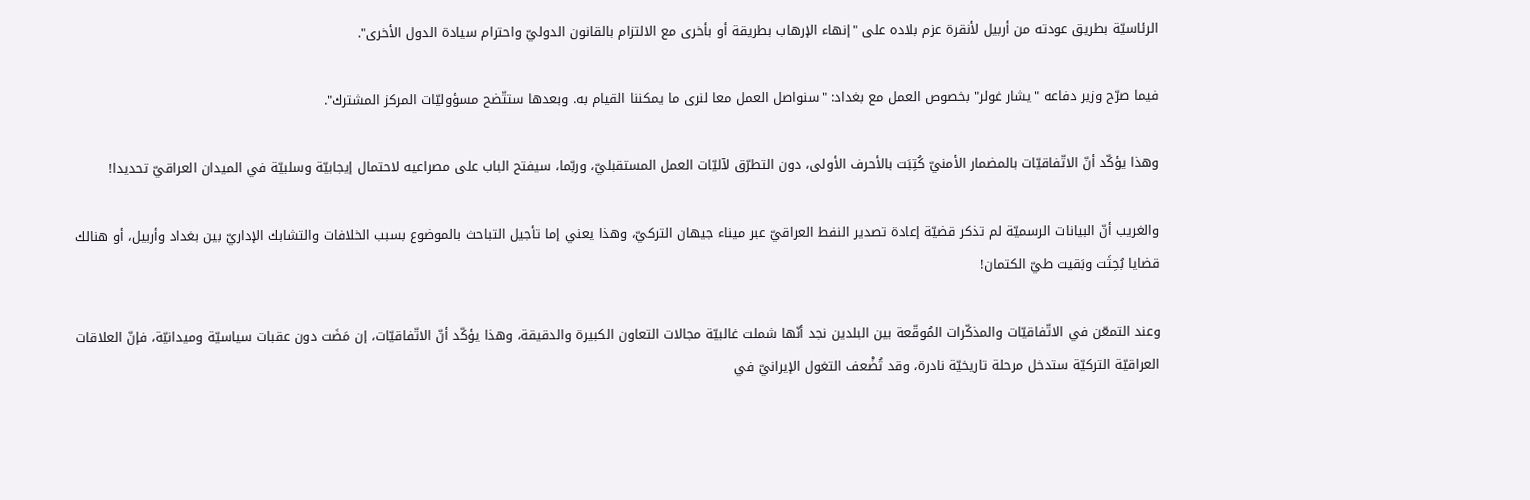الرئاسيّة بطريق عودته من أربيل لأنقرة عزم بلاده على "إنهاء الإرهاب بطريقة أو بأخرى مع الالتزام بالقانون الدوليّ واحترام سيادة الدول الأخرى".

فيما صرّح وزير دفاعه "يشار غولر" بخصوص العمل مع بغداد: "سنواصل العمل معا لنرى ما يمكننا القيام به. وبعدها ستتّضح مسؤوليّات المركز المشترك".

وهذا يؤكّد أنّ الاتّفاقيّات بالمضمار الأمنيّ كُتِبَت بالأحرف الأولى، دون التطرّق لآليّات العمل المستقبليّ، وربّما، سيفتح الباب على مصراعيه لاحتمال إيجابيّة وسلبيّة في الميدان العراقيّ تحديدا!

والغريب أنّ البيانات الرسميّة لم تذكر قضيّة إعادة تصدير النفط العراقيّ عبر ميناء جيهان التركيّ، وهذا يعني إما تأجيل التباحث بالموضوع بسبب الخلافات والتشابك الإداريّ بين بغداد وأربيل، أو هنالك قضايا بُحِثَت وبَقيت طيّ الكتمان!

وعند التمعّن في الاتّفاقيّات والمذكّرات المُوقّعة بين البلدين نجد أنّها شملت غالبيّة مجالات التعاون الكبيرة والدقيقة، وهذا يؤكّد أنّ الاتّفاقيّات، إن مَضَت دون عقبات سياسيّة وميدانيّة، فإنّ العلاقات العراقيّة التركيّة ستدخل مرحلة تاريخيّة نادرة، وقد تُضْعف التغول الإيرانيّ في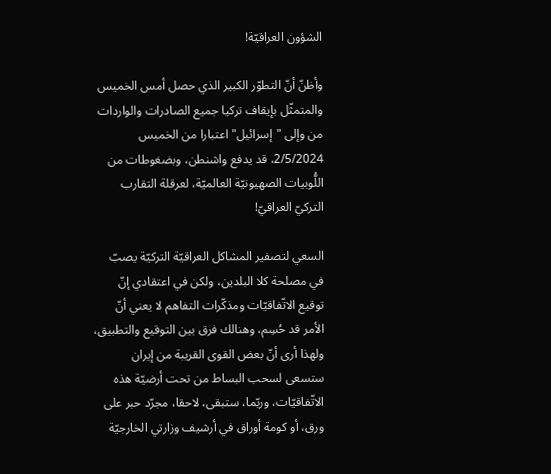الشؤون العراقيّة!

وأظنّ أنّ التطوّر الكبير الذي حصل أمس الخميس والمتمثّل بإيقاف تركيا جميع الصادرات والواردات من وإلى "إسرائيل" اعتبارا من الخميس 2/5/2024، قد يدفع واشنطن، وبضغوطات من اللُّوبيات الصهيونيّة العالميّة، لعرقلة التقارب التركيّ العراقيّ!

السعي لتصفير المشاكل العراقيّة التركيّة يصبّ في مصلحة كلا البلدين، ولكن في اعتقادي إنّ توقيع الاتّفاقيّات ومذكّرات التفاهم لا يعني أنّ الأمر قد حُسِم، وهنالك فرق بين التوقيع والتطبيق، ولهذا أرى أنّ بعض القوى القريبة من إيران ستسعى لسحب البساط من تحت أرضيّة هذه الاتّفاقيّات، وربّما، ستبقى، لاحقا، مجرّد حبر على ورق، أو كومة أوراق في أرشيف وزارتي الخارجيّة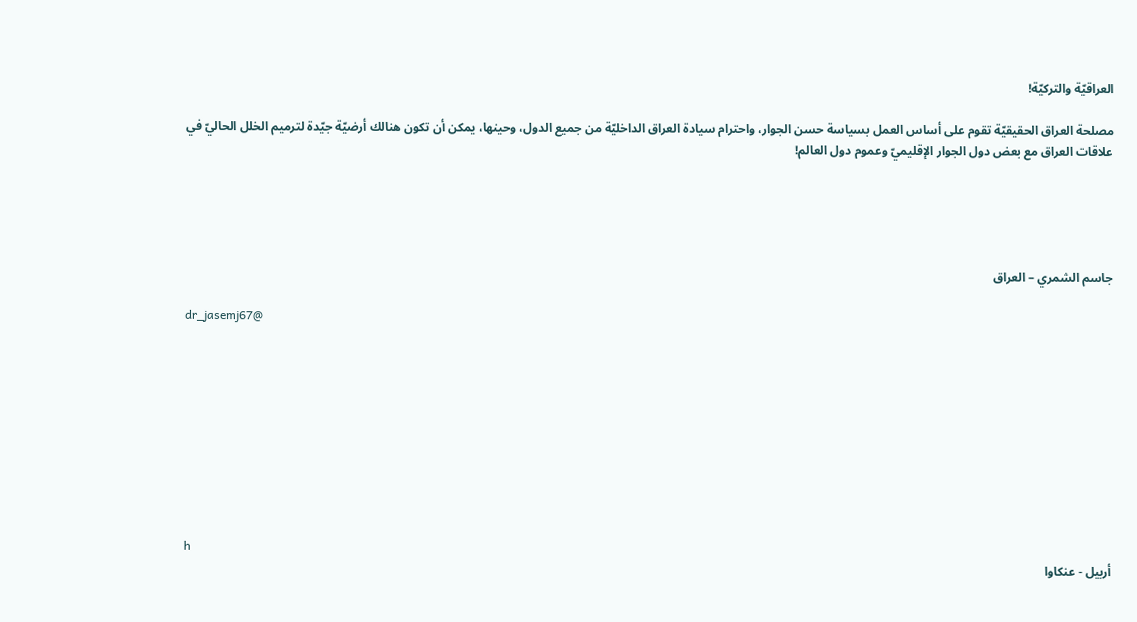العراقيّة والتركيّة!

مصلحة العراق الحقيقيّة تقوم على أساس العمل بسياسة حسن الجوار، واحترام سيادة العراق الداخليّة من جميع الدول، وحينها، يمكن أن تكون هنالك أرضيّة جيّدة لترميم الخلل الحاليّ في علاقات العراق مع بعض دول الجوار الإقليميّ وعموم دول العالم!





جاسم الشمري – العراق

dr_jasemj67@










h
أربيل - عنكاوا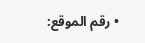• رقم الموقع: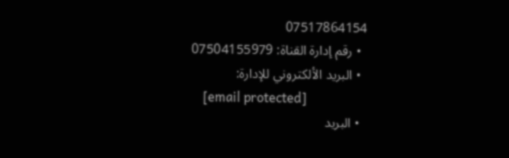07517864154
  • رقم إدارة القناة: 07504155979
  • البريد الألكتروني للإدارة:
    [email protected]
  • البريد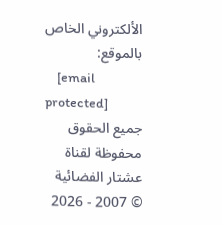الألكتروني الخاص بالموقع:
    [email protected]
جميع الحقوق محفوظة لقناة عشتار الفضائية © 2007 - 2026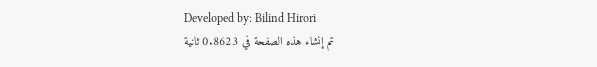Developed by: Bilind Hirori
تم إنشاء هذه الصفحة في 0.8623 ثانية